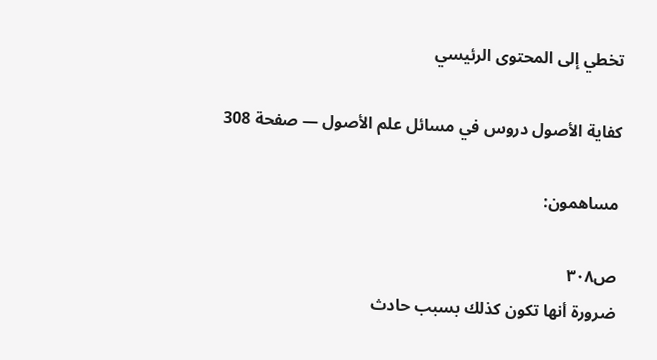تخطي إلى المحتوى الرئيسي

كفاية الأصول دروس في مسائل علم الأصول — صفحة 308

مساهمون:

ص٣٠٨
ضرورة أنها تكون كذلك بسبب حادث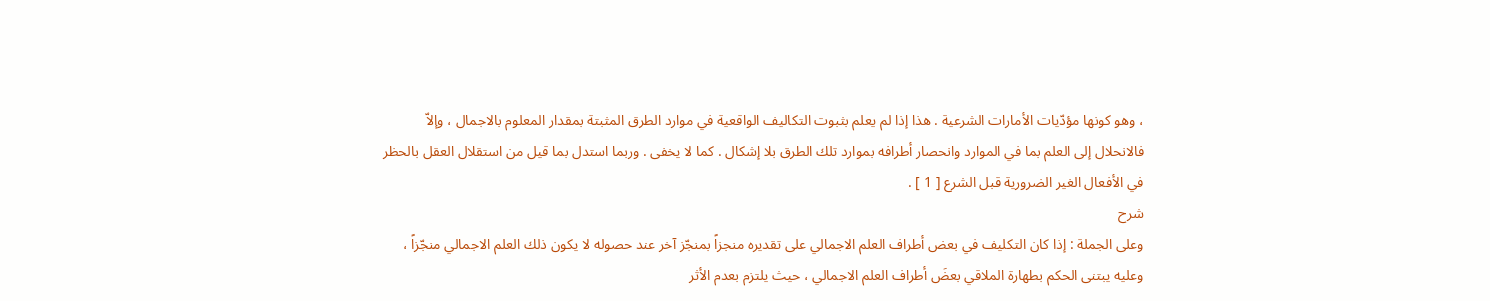، وهو كونها مؤدّيات الأمارات الشرعية . هذا إذا لم يعلم بثبوت التكاليف الواقعية في موارد الطرق المثبتة بمقدار المعلوم بالاجمال ، وإلاّ فالانحلال إلى العلم بما في الموارد وانحصار أطرافه بموارد تلك الطرق بلا إشكال . كما لا يخفى . وربما استدل بما قيل من استقلال العقل بالحظر في الأفعال الغير الضرورية قبل الشرع [ 1 ] .
شرح
وعلى الجملة : إذا كان التكليف في بعض أطراف العلم الاجمالي على تقديره منجزاً بمنجّز آخر عند حصوله لا يكون ذلك العلم الاجمالي منجّزاً ، وعليه يبتنى الحكم بطهارة الملاقي بعضَ أطراف العلم الاجمالي ، حيث يلتزم بعدم الأثر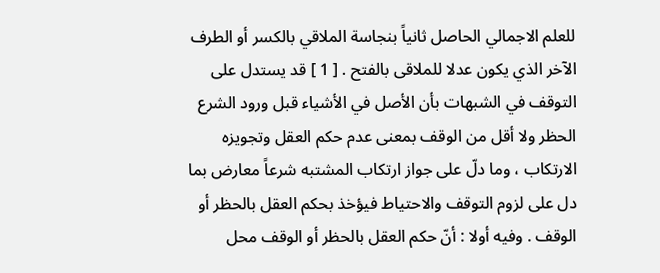للعلم الاجمالي الحاصل ثانياً بنجاسة الملاقي بالكسر أو الطرف الآخر الذي يكون عدلا للملاقى بالفتح . [ 1 ] قد يستدل على التوقف في الشبهات بأن الأصل في الأشياء قبل ورود الشرع الحظر ولا أقل من الوقف بمعنى عدم حكم العقل وتجويزه الارتكاب ، وما دلّ على جواز ارتكاب المشتبه شرعاً معارض بما دل على لزوم التوقف والاحتياط فيؤخذ بحكم العقل بالحظر أو الوقف . وفيه أولا : أنّ حكم العقل بالحظر أو الوقف محل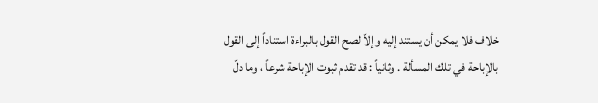خلاف فلا يمكن أن يستند إليه وإلاّ لصح القول بالبراءة استناداً إلى القول بالإباحة في تلك المسألة . وثانياً : قد تقدم ثبوت الإباحة شرعاً ، وما دلّ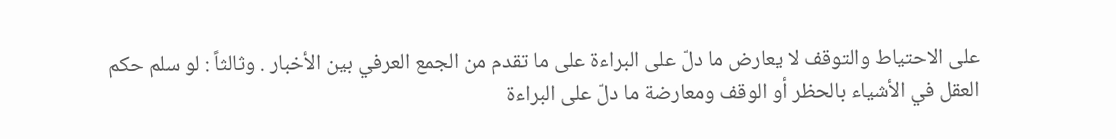على الاحتياط والتوقف لا يعارض ما دلّ على البراءة على ما تقدم من الجمع العرفي بين الأخبار . وثالثاً : لو سلم حكم العقل في الأشياء بالحظر أو الوقف ومعارضة ما دلّ على البراءة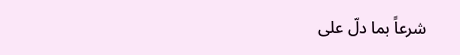شرعاً بما دلّ على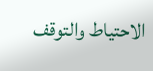الاحتياط والتوقف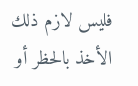فليس لازم ذلك الأخذ بالحظر أو